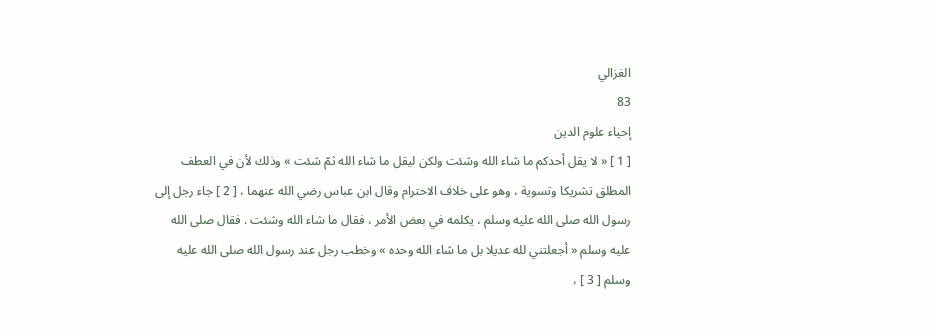الغزالي
83
إحياء علوم الدين
[ 1 ] « لا يقل أحدكم ما شاء الله وشئت ولكن ليقل ما شاء الله ثمّ شئت » وذلك لأن في العطف المطلق تشريكا وتسوية ، وهو على خلاف الاحترام وقال ابن عباس رضي الله عنهما ، [ 2 ] جاء رجل إلى رسول الله صلى الله عليه وسلم ، يكلمه في بعض الأمر ، فقال ما شاء الله وشئت . فقال صلى الله عليه وسلم « أجعلتني لله عديلا بل ما شاء الله وحده » وخطب رجل عند رسول الله صلى الله عليه وسلم [ 3 ] ،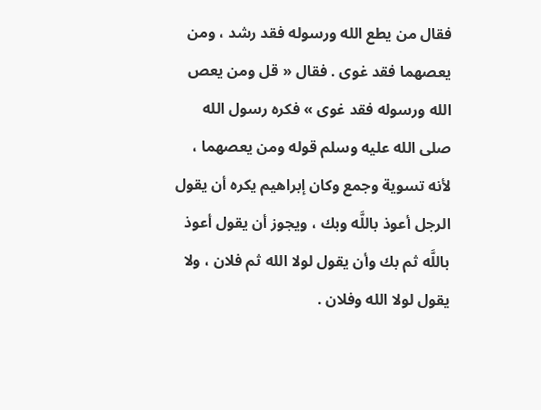فقال من يطع الله ورسوله فقد رشد ، ومن يعصهما فقد غوى . فقال « قل ومن يعص الله ورسوله فقد غوى » فكره رسول الله صلى الله عليه وسلم قوله ومن يعصهما ، لأنه تسوية وجمع وكان إبراهيم يكره أن يقول الرجل أعوذ باللَّه وبك ، ويجوز أن يقول أعوذ باللَّه ثم بك وأن يقول لولا الله ثم فلان ، ولا يقول لولا الله وفلان .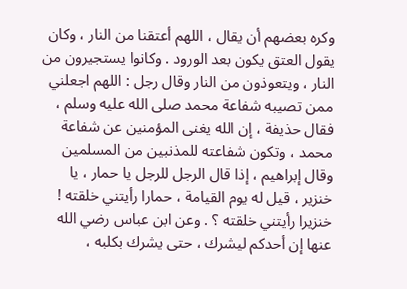وكره بعضهم أن يقال ، اللهم أعتقنا من النار ، وكان يقول العتق يكون بعد الورود . وكانوا يستجيرون من النار ، ويتعوذون من النار وقال رجل : اللهم اجعلني ممن تصيبه شفاعة محمد صلى الله عليه وسلم ، فقال حذيفة ، إن الله يغنى المؤمنين عن شفاعة محمد ، وتكون شفاعته للمذنبين من المسلمين وقال إبراهيم ، إذا قال الرجل للرجل يا حمار ، يا خنزير ، قيل له يوم القيامة ، حمارا رأيتني خلقته ! خنزيرا رأيتني خلقته ؟ . وعن ابن عباس رضي الله عنها إن أحدكم ليشرك ، حتى يشرك بكلبه ،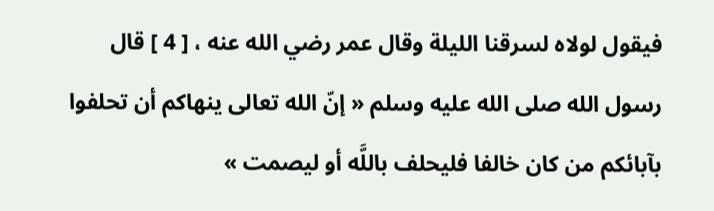فيقول لولاه لسرقنا الليلة وقال عمر رضي الله عنه ، [ 4 ] قال رسول الله صلى الله عليه وسلم « إنّ الله تعالى ينهاكم أن تحلفوا بآبائكم من كان خالفا فليحلف باللَّه أو ليصمت »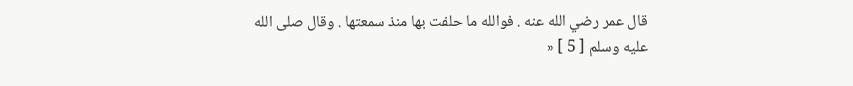قال عمر رضي الله عنه . فوالله ما حلفت بها منذ سمعتها . وقال صلى الله عليه وسلم [ 5 ] «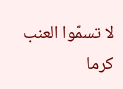لا تسمّوا العنب كرما